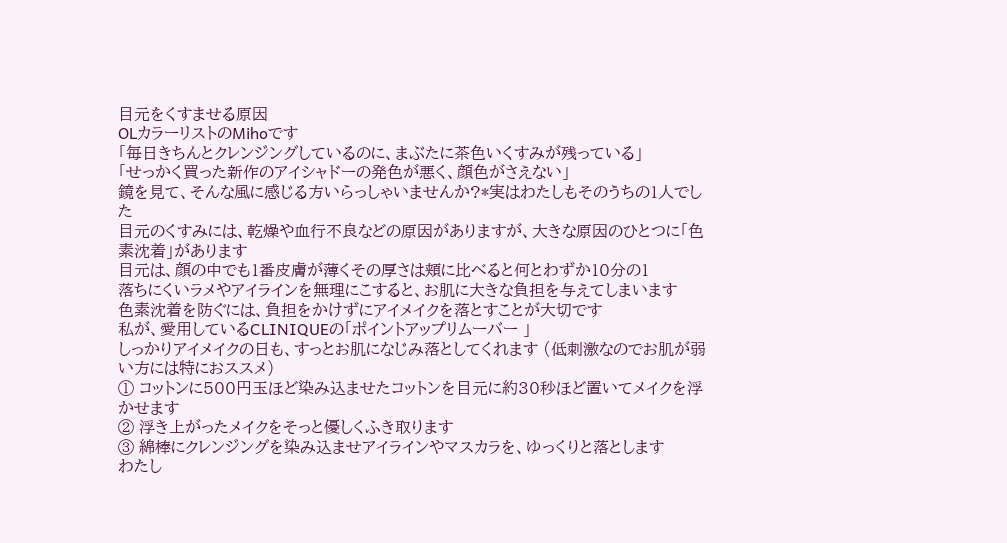目元をくすませる原因
OLカラーリストのMihoです
「毎日きちんとクレンジングしているのに、まぶたに茶色いくすみが残っている」
「せっかく買った新作のアイシャドーの発色が悪く、顔色がさえない」
鏡を見て、そんな風に感じる方いらっしゃいませんか?*実はわたしもそのうちの1人でした
目元のくすみには、乾燥や血行不良などの原因がありますが、大きな原因のひとつに「色素沈着」があります
目元は、顔の中でも1番皮膚が薄くその厚さは頬に比べると何とわずか10分の1
落ちにくいラメやアイラインを無理にこすると、お肌に大きな負担を与えてしまいます
色素沈着を防ぐには、負担をかけずにアイメイクを落とすことが大切です
私が、愛用しているCLINIQUEの「ポイントアップリムーバー 」
しっかりアイメイクの日も、すっとお肌になじみ落としてくれます (低刺激なのでお肌が弱い方には特におススメ)
① コットンに500円玉ほど染み込ませたコットンを目元に約30秒ほど置いてメイクを浮かせます
② 浮き上がったメイクをそっと優しくふき取ります
③ 綿棒にクレンジングを染み込ませアイラインやマスカラを、ゆっくりと落とします
わたし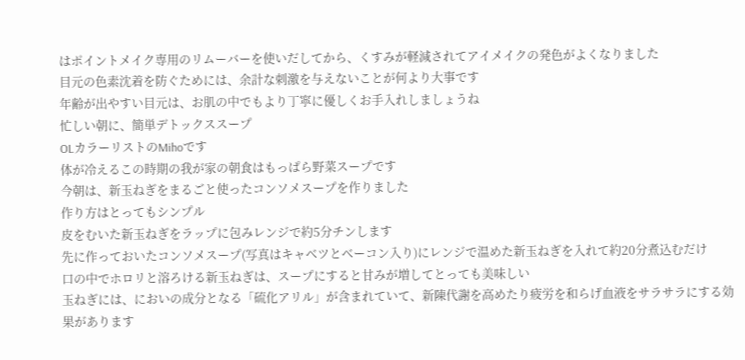はポイントメイク専用のリムーバーを使いだしてから、くすみが軽減されてアイメイクの発色がよくなりました
目元の色素沈着を防ぐためには、余計な刺激を与えないことが何より大事です
年齢が出やすい目元は、お肌の中でもより丁寧に優しくお手入れしましょうね
忙しい朝に、簡単デトックススープ
OLカラーリストのMihoです
体が冷えるこの時期の我が家の朝食はもっぱら野菜スープです
今朝は、新玉ねぎをまるごと使ったコンソメスープを作りました
作り方はとってもシンプル
皮をむいた新玉ねぎをラップに包みレンジで約5分チンします
先に作っておいたコンソメスープ(写真はキャベツとベーコン入り)にレンジで温めた新玉ねぎを入れて約20分煮込むだけ
口の中でホロリと溶ろける新玉ねぎは、スープにすると甘みが増してとっても美味しい
玉ねぎには、においの成分となる「硫化アリル」が含まれていて、新陳代謝を高めたり疲労を和らげ血液をサラサラにする効果があります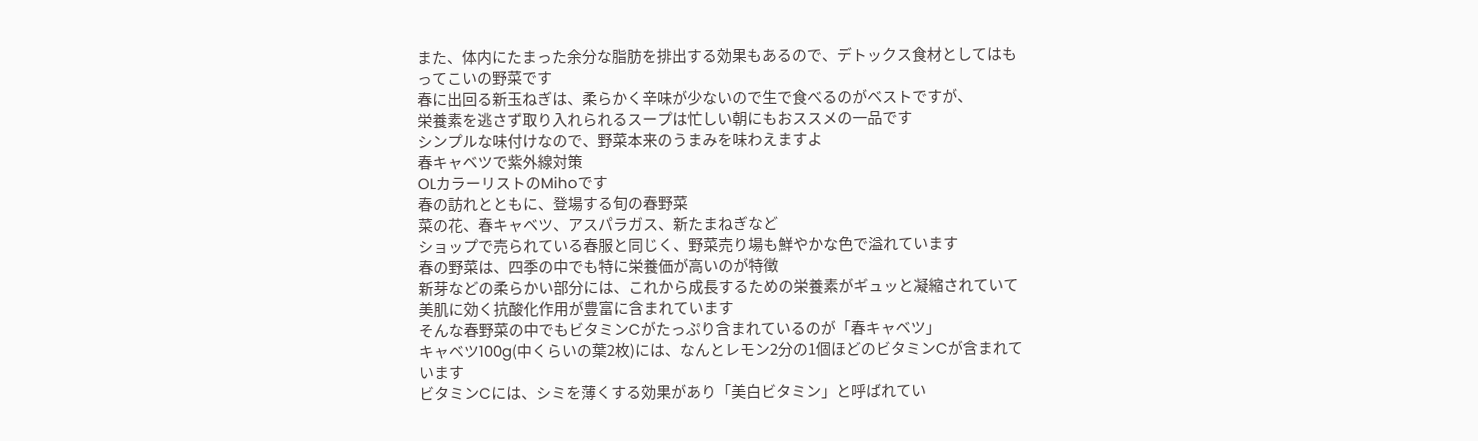また、体内にたまった余分な脂肪を排出する効果もあるので、デトックス食材としてはもってこいの野菜です
春に出回る新玉ねぎは、柔らかく辛味が少ないので生で食べるのがベストですが、
栄養素を逃さず取り入れられるスープは忙しい朝にもおススメの一品です
シンプルな味付けなので、野菜本来のうまみを味わえますよ
春キャベツで紫外線対策
OLカラーリストのMihoです
春の訪れとともに、登場する旬の春野菜
菜の花、春キャベツ、アスパラガス、新たまねぎなど
ショップで売られている春服と同じく、野菜売り場も鮮やかな色で溢れています
春の野菜は、四季の中でも特に栄養価が高いのが特徴
新芽などの柔らかい部分には、これから成長するための栄養素がギュッと凝縮されていて美肌に効く抗酸化作用が豊富に含まれています
そんな春野菜の中でもビタミンCがたっぷり含まれているのが「春キャベツ」
キャベツ100g(中くらいの葉2枚)には、なんとレモン2分の1個ほどのビタミンCが含まれています
ビタミンCには、シミを薄くする効果があり「美白ビタミン」と呼ばれてい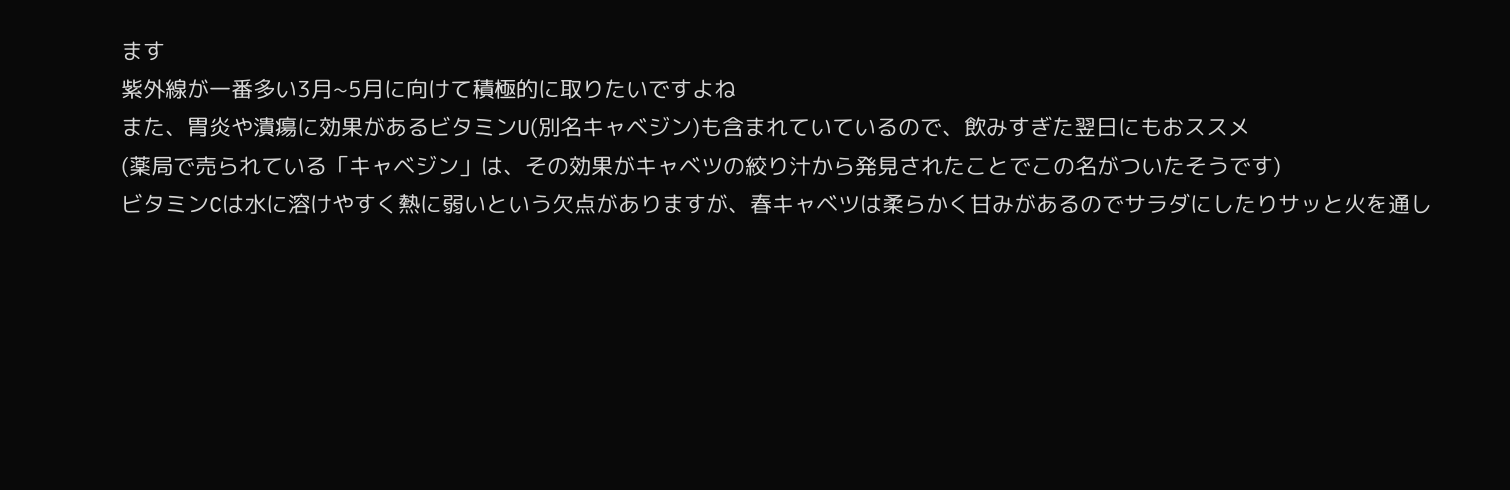ます
紫外線が一番多い3月~5月に向けて積極的に取りたいですよね
また、胃炎や潰瘍に効果があるビタミンU(別名キャベジン)も含まれていているので、飲みすぎた翌日にもおススメ
(薬局で売られている「キャベジン」は、その効果がキャベツの絞り汁から発見されたことでこの名がついたそうです)
ビタミンCは水に溶けやすく熱に弱いという欠点がありますが、春キャベツは柔らかく甘みがあるのでサラダにしたりサッと火を通し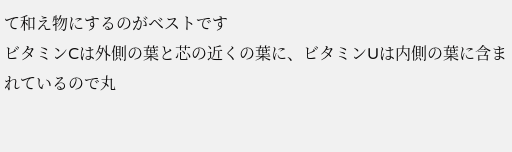て和え物にするのがベストです
ビタミンCは外側の葉と芯の近くの葉に、ビタミンUは内側の葉に含まれているので丸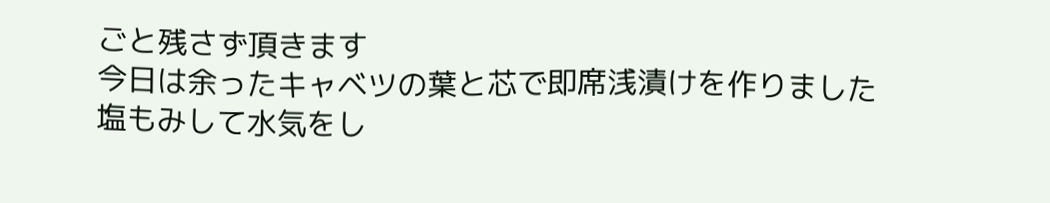ごと残さず頂きます
今日は余ったキャベツの葉と芯で即席浅漬けを作りました
塩もみして水気をし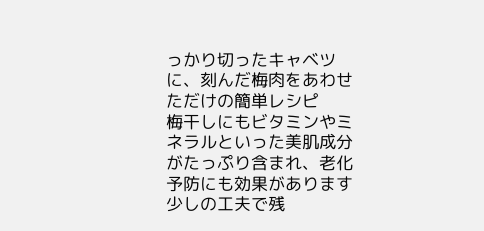っかり切ったキャベツに、刻んだ梅肉をあわせただけの簡単レシピ
梅干しにもビタミンやミネラルといった美肌成分がたっぷり含まれ、老化予防にも効果があります
少しの工夫で残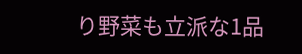り野菜も立派な1品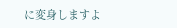に変身しますよ